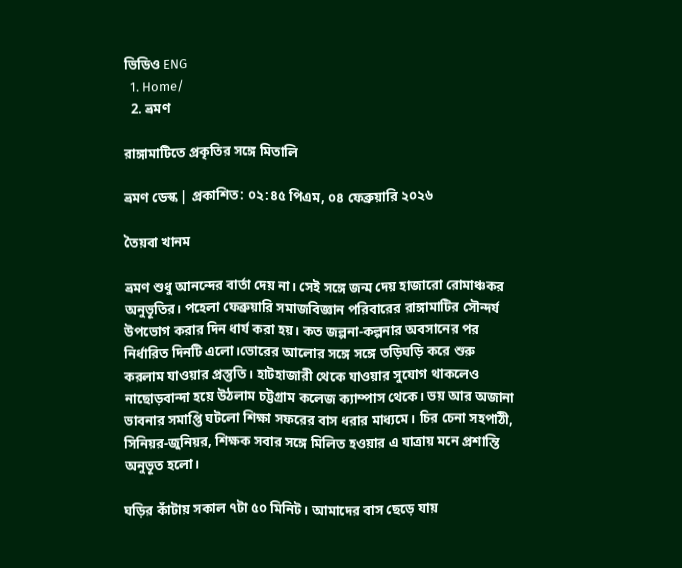ভিডিও ENG
  1. Home/
  2. ভ্রমণ

রাঙ্গামাটিতে প্রকৃতির সঙ্গে মিতালি

ভ্রমণ ডেস্ক | প্রকাশিত: ০২:৪৫ পিএম, ০৪ ফেব্রুয়ারি ২০২৬

তৈয়বা খানম

ভ্রমণ শুধু আনন্দের বার্তা দেয় না। সেই সঙ্গে জন্ম দেয় হাজারো রোমাঞ্চকর অনুভূতির। পহেলা ফেব্রুয়ারি সমাজবিজ্ঞান পরিবারের রাঙ্গামাটির সৌন্দর্য উপভোগ করার দিন ধার্য করা হয়। কত জল্পনা-কল্পনার অবসানের পর নির্ধারিত দিনটি এলো।ভোরের আলোর সঙ্গে সঙ্গে তড়িঘড়ি করে শুরু করলাম যাওয়ার প্রস্তুতি। হাটহাজারী থেকে যাওয়ার সুযোগ থাকলেও নাছোড়বান্দা হয়ে উঠলাম চট্টগ্রাম কলেজ ক্যাম্পাস থেকে। ভয় আর অজানা ভাবনার সমাপ্তি ঘটলো শিক্ষা সফরের বাস ধরার মাধ্যমে। চির চেনা সহপাঠী, সিনিয়র-জুনিয়র, শিক্ষক সবার সঙ্গে মিলিত হওয়ার এ যাত্রায় মনে প্রশান্তি অনুভূত হলো।

ঘড়ির কাঁটায় সকাল ৭টা ৫০ মিনিট। আমাদের বাস ছেড়ে যায়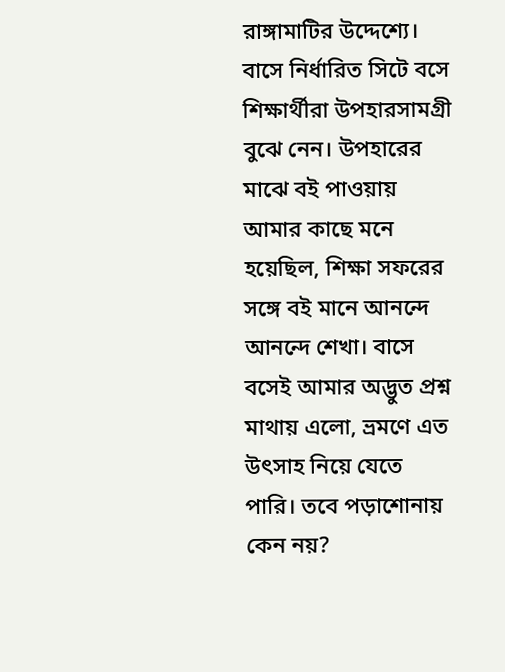রাঙ্গামাটির উদ্দেশ্যে। বাসে নির্ধারিত সিটে বসে শিক্ষার্থীরা উপহারসামগ্রী বুঝে নেন। উপহারের মাঝে বই পাওয়ায় আমার কাছে মনে হয়েছিল, শিক্ষা সফরের সঙ্গে বই মানে আনন্দে আনন্দে শেখা। বাসে বসেই আমার অদ্ভুত প্রশ্ন মাথায় এলো, ভ্রমণে এত উৎসাহ নিয়ে যেতে পারি। তবে পড়াশোনায় কেন নয়?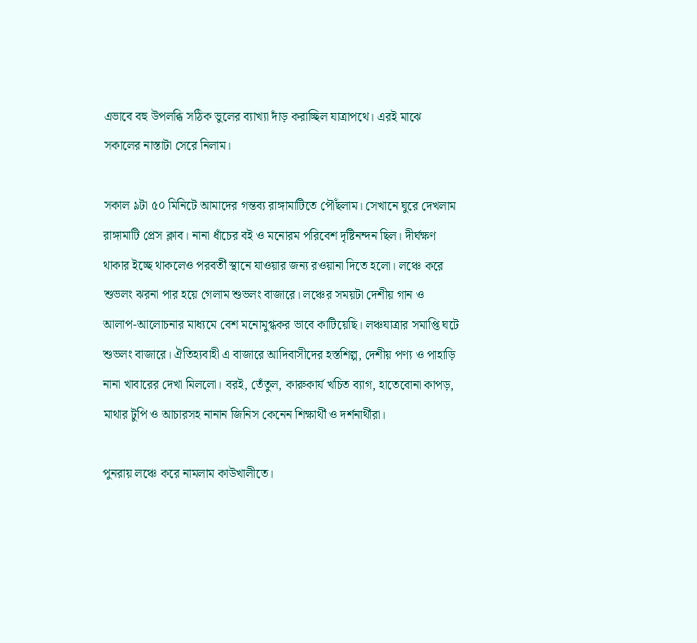এভাবে বহু উপলব্ধি সঠিক ভুলের ব্যাখ্যা দাঁড় করাচ্ছিল যাত্রাপথে। এরই মাঝে সকালের নাস্তাটা সেরে নিলাম।

সকাল ৯টা ৫০ মিনিটে আমাদের গন্তব্য রাঙ্গামাটিতে পৌঁছলাম। সেখানে ঘুরে দেখলাম রাঙ্গামাটি প্রেস ক্লাব। নানা ধাঁচের বই ও মনোরম পরিবেশ দৃষ্টিনন্দন ছিল। দীর্ঘক্ষণ থাকার ইচ্ছে থাকলেও পরবর্তী স্থানে যাওয়ার জন্য রওয়ানা দিতে হলো। লঞ্চে করে শুভলং ঝরনা পার হয়ে গেলাম শুভলং বাজারে। লঞ্চের সময়টা দেশীয় গান ও আলাপ-আলোচনার মাধ্যমে বেশ মনোমুগ্ধকর ভাবে কাটিয়েছি। লঞ্চযাত্রার সমাপ্তি ঘটে শুভলং বাজারে। ঐতিহ্যবাহী এ বাজারে আদিবাসীদের হস্তশিল্প, দেশীয় পণ্য ও পাহাড়ি নানা খাবারের দেখা মিললো। বরই, তেঁতুল, কারুকার্য খচিত ব্যাগ, হাতেবোনা কাপড়, মাথার টুপি ও আচারসহ নানান জিনিস কেনেন শিক্ষার্থী ও দর্শনার্থীরা।

পুনরায় লঞ্চে করে নামলাম কাউখালীতে।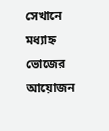সেখানে মধ্যাহ্ন ভোজের আয়োজন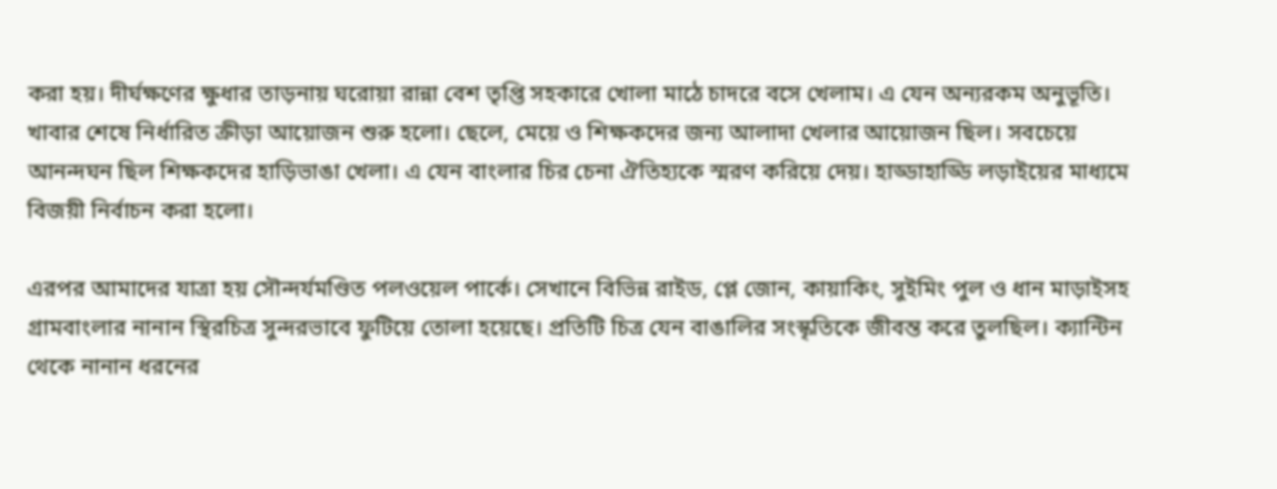করা হয়। দীর্ঘক্ষণের ক্ষুধার তাড়নায় ঘরোয়া রান্না বেশ তৃপ্তি সহকারে খোলা মাঠে চাদরে বসে খেলাম। এ যেন অন্যরকম অনুভূতি। খাবার শেষে নির্ধারিত ক্রীড়া আয়োজন শুরু হলো। ছেলে, মেয়ে ও শিক্ষকদের জন্য আলাদা খেলার আয়োজন ছিল। সবচেয়ে আনন্দঘন ছিল শিক্ষকদের হাড়িভাঙা খেলা। এ যেন বাংলার চির চেনা ঐতিহ্যকে স্মরণ করিয়ে দেয়। হাড্ডাহাড্ডি লড়াইয়ের মাধ্যমে বিজয়ী নির্বাচন করা হলো।

এরপর আমাদের যাত্রা হয় সৌন্দর্যমণ্ডিত পলওয়েল পার্কে। সেখানে বিভিন্ন রাইড, প্লে জোন, কায়াকিং, সুইমিং পুল ও ধান মাড়াইসহ গ্রামবাংলার নানান স্থিরচিত্র সুন্দরভাবে ফুটিয়ে তোলা হয়েছে। প্রতিটি চিত্র যেন বাঙালির সংস্কৃতিকে জীবন্ত করে তুলছিল। ক্যান্টিন থেকে নানান ধরনের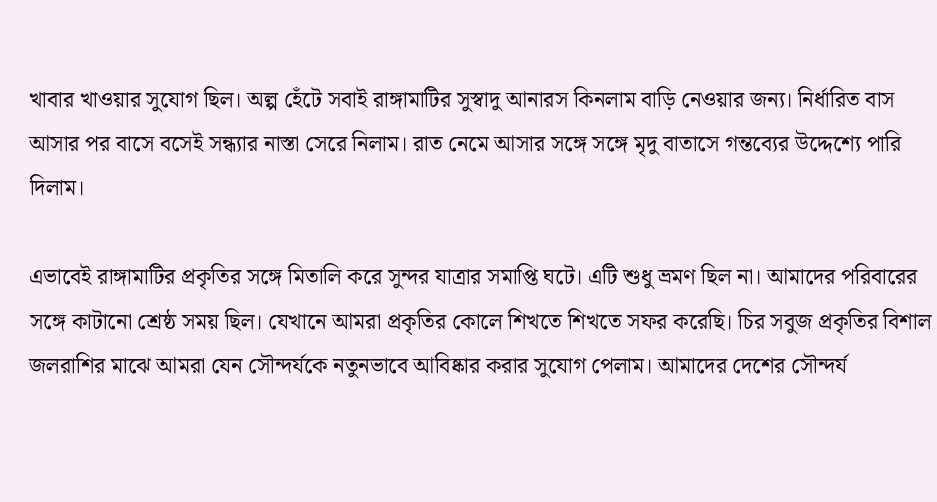খাবার খাওয়ার সুযোগ ছিল। অল্প হেঁটে সবাই রাঙ্গামাটির সুস্বাদু আনারস কিনলাম বাড়ি নেওয়ার জন্য। নির্ধারিত বাস আসার পর বাসে বসেই সন্ধ্যার নাস্তা সেরে নিলাম। রাত নেমে আসার সঙ্গে সঙ্গে মৃদু বাতাসে গন্তব্যের উদ্দেশ্যে পারি দিলাম।

এভাবেই রাঙ্গামাটির প্রকৃতির সঙ্গে মিতালি করে সুন্দর যাত্রার সমাপ্তি ঘটে। এটি শুধু ভ্রমণ ছিল না। আমাদের পরিবারের সঙ্গে কাটানো শ্রেষ্ঠ সময় ছিল। যেখানে আমরা প্রকৃতির কোলে শিখতে শিখতে সফর করেছি। চির সবুজ প্রকৃতির বিশাল জলরাশির মাঝে আমরা যেন সৌন্দর্যকে নতুনভাবে আবিষ্কার করার সুযোগ পেলাম। আমাদের দেশের সৌন্দর্য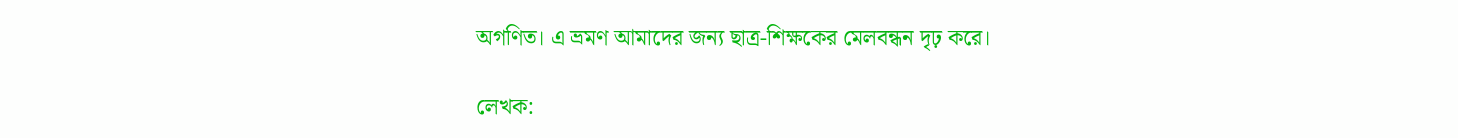অগণিত। এ ভ্রমণ আমাদের জন্য ছাত্র-শিক্ষকের মেলবন্ধন দৃঢ় করে।

লেখক: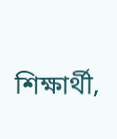শিক্ষার্থী,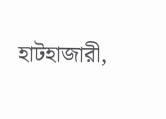হাটহাজারী,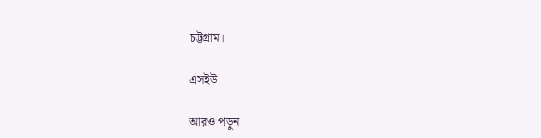চট্টগ্রাম।

এসইউ

আরও পড়ুন